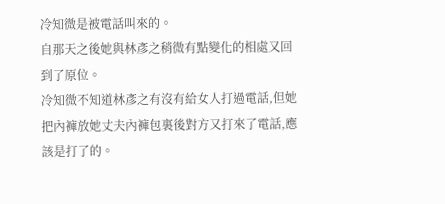冷知微是被電話叫來的。
自那天之後她與林彥之稍微有點變化的相處又回到了原位。
冷知微不知道林彥之有沒有給女人打過電話,但她把內褲放她丈夫內褲包裏後對方又打來了電話,應該是打了的。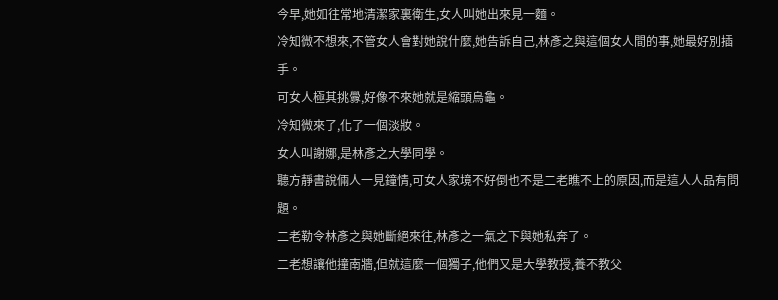今早,她如往常地清潔家裏衛生,女人叫她出來見一麵。
冷知微不想來,不管女人會對她說什麼,她告訴自己,林彥之與這個女人間的事,她最好別插手。
可女人極其挑釁,好像不來她就是縮頭烏龜。
冷知微來了,化了一個淡妝。
女人叫謝娜,是林彥之大學同學。
聽方靜書說倆人一見鐘情,可女人家境不好倒也不是二老瞧不上的原因,而是這人人品有問題。
二老勒令林彥之與她斷絕來往,林彥之一氣之下與她私奔了。
二老想讓他撞南牆,但就這麼一個獨子,他們又是大學教授,養不教父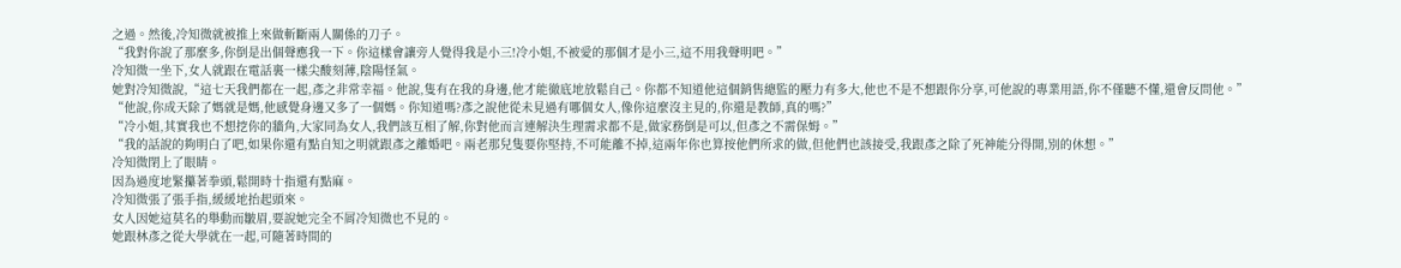之過。然後,冷知微就被推上來做斬斷兩人關係的刀子。
“我對你說了那麼多,你倒是出個聲應我一下。你這樣會讓旁人覺得我是小三!冷小姐,不被愛的那個才是小三,這不用我聲明吧。”
冷知微一坐下,女人就跟在電話裏一樣尖酸刻薄,陰陽怪氣。
她對冷知微說,“這七天我們都在一起,彥之非常幸福。他說,隻有在我的身邊,他才能徹底地放鬆自己。你都不知道他這個銷售總監的壓力有多大,他也不是不想跟你分享,可他說的專業用語,你不僅聽不懂,還會反問他。”
“他說,你成天除了媽就是媽,他感覺身邊又多了一個媽。你知道嗎?彥之說他從未見過有哪個女人,像你這麼沒主見的,你還是教師,真的嗎?”
“冷小姐,其實我也不想挖你的牆角,大家同為女人,我們該互相了解,你對他而言連解決生理需求都不是,做家務倒是可以,但彥之不需保姆。”
“我的話說的夠明白了吧,如果你還有點自知之明就跟彥之離婚吧。兩老那兒隻要你堅持,不可能離不掉,這兩年你也算按他們所求的做,但他們也該接受,我跟彥之除了死神能分得開,別的休想。”
冷知微閉上了眼睛。
因為過度地緊攥著拳頭,鬆開時十指還有點麻。
冷知微張了張手指,緩緩地抬起頭來。
女人因她這莫名的舉動而皺眉,要說她完全不屑冷知微也不見的。
她跟林彥之從大學就在一起,可隨著時間的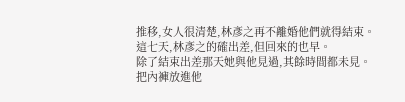推移,女人很清楚,林彥之再不離婚他們就得結束。
這七天,林彥之的確出差,但回來的也早。
除了結束出差那天她與他見過,其餘時間都未見。
把內褲放進他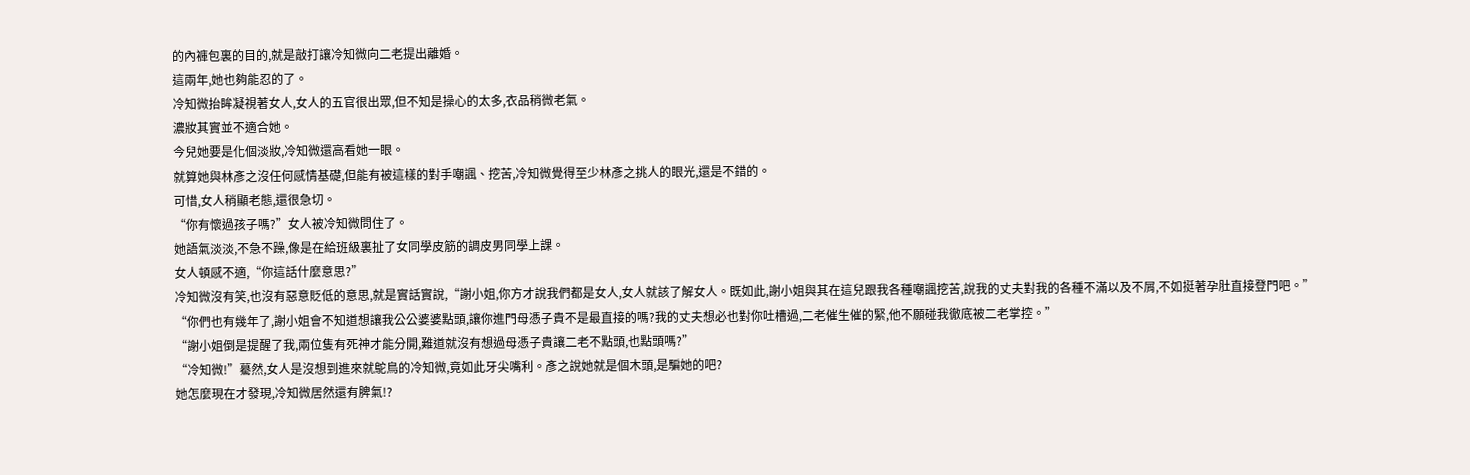的內褲包裏的目的,就是敲打讓冷知微向二老提出離婚。
這兩年,她也夠能忍的了。
冷知微抬眸凝視著女人,女人的五官很出眾,但不知是操心的太多,衣品稍微老氣。
濃妝其實並不適合她。
今兒她要是化個淡妝,冷知微還高看她一眼。
就算她與林彥之沒任何感情基礎,但能有被這樣的對手嘲諷、挖苦,冷知微覺得至少林彥之挑人的眼光,還是不錯的。
可惜,女人稍顯老態,還很急切。
“你有懷過孩子嗎?”女人被冷知微問住了。
她語氣淡淡,不急不躁,像是在給班級裏扯了女同學皮筋的調皮男同學上課。
女人頓感不適,“你這話什麼意思?”
冷知微沒有笑,也沒有惡意貶低的意思,就是實話實說,“謝小姐,你方才說我們都是女人,女人就該了解女人。既如此,謝小姐與其在這兒跟我各種嘲諷挖苦,說我的丈夫對我的各種不滿以及不屑,不如挺著孕肚直接登門吧。”
“你們也有幾年了,謝小姐會不知道想讓我公公婆婆點頭,讓你進門母憑子貴不是最直接的嗎?我的丈夫想必也對你吐槽過,二老催生催的緊,他不願碰我徹底被二老掌控。”
“謝小姐倒是提醒了我,兩位隻有死神才能分開,難道就沒有想過母憑子貴讓二老不點頭,也點頭嗎?”
“冷知微!”驀然,女人是沒想到進來就鴕鳥的冷知微,竟如此牙尖嘴利。彥之說她就是個木頭,是騙她的吧?
她怎麼現在才發現,冷知微居然還有脾氣!?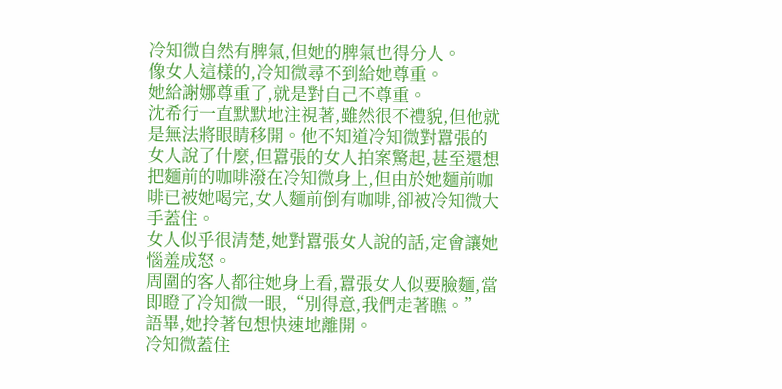冷知微自然有脾氣,但她的脾氣也得分人。
像女人這樣的,冷知微尋不到給她尊重。
她給謝娜尊重了,就是對自己不尊重。
沈希行一直默默地注視著,雖然很不禮貌,但他就是無法將眼睛移開。他不知道冷知微對囂張的女人說了什麼,但囂張的女人拍案驚起,甚至還想把麵前的咖啡潑在冷知微身上,但由於她麵前咖啡已被她喝完,女人麵前倒有咖啡,卻被冷知微大手蓋住。
女人似乎很清楚,她對囂張女人說的話,定會讓她惱羞成怒。
周圍的客人都往她身上看,囂張女人似要臉麵,當即瞪了冷知微一眼,“別得意,我們走著瞧。”
語畢,她拎著包想快速地離開。
冷知微蓋住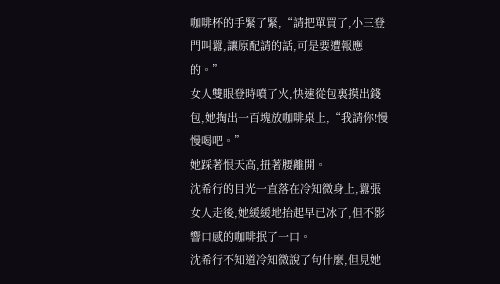咖啡杯的手緊了緊,“請把單買了,小三登門叫囂,讓原配請的話,可是要遭報應的。”
女人雙眼登時噴了火,快速從包裏摸出錢包,她掏出一百塊放咖啡桌上,“我請你!慢慢喝吧。”
她踩著恨天高,扭著腰離開。
沈希行的目光一直落在冷知微身上,囂張女人走後,她緩緩地抬起早已冰了,但不影響口感的咖啡抿了一口。
沈希行不知道冷知微說了句什麼,但見她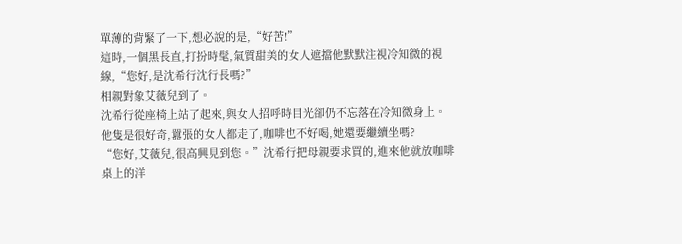單薄的背緊了一下,想必說的是,“好苦!”
這時,一個黑長直,打扮時髦,氣質甜美的女人遮擋他默默注視冷知微的視線,“您好,是沈希行沈行長嗎?”
相親對象艾薇兒到了。
沈希行從座椅上站了起來,與女人招呼時目光卻仍不忘落在冷知微身上。
他隻是很好奇,囂張的女人都走了,咖啡也不好喝,她還要繼續坐嗎?
“您好,艾薇兒,很高興見到您。”沈希行把母親要求買的,進來他就放咖啡桌上的洋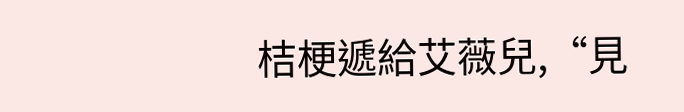桔梗遞給艾薇兒,“見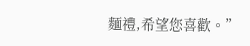麵禮,希望您喜歡。”